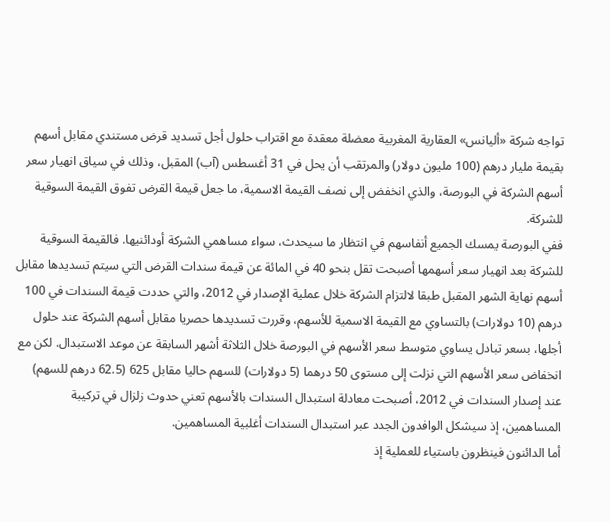تواجه شركة «أليانس» العقارية المغربية معضلة معقدة مع اقتراب حلول أجل تسديد قرض مستندي مقابل أسهم بقيمة مليار درهم (100 مليون دولار) والمرتقب أن يحل في 31 أغسطس (آب) المقبل، وذلك في سياق انهيار سعر أسهم الشركة في البورصة، والذي انخفض إلى نصف القيمة الاسمية، ما جعل قيمة القرض تفوق القيمة السوقية للشركة.
ففي البورصة يمسك الجميع أنفاسهم في انتظار ما سيحدث، سواء مساهمي الشركة أودائنيها. فالقيمة السوقية للشركة بعد انهيار سعر أسهمها أصبحت تقل بنحو 40 في المائة عن قيمة سندات القرض التي سيتم تسديدها مقابل أسهم نهاية الشهر المقبل طبقا لالتزام الشركة خلال عملية الإصدار في 2012، والتي حددت قيمة السندات في 100 درهم (10 دولارات) بالتساوي مع القيمة الاسمية للأسهم، وقررت تسديدها حصريا مقابل أسهم الشركة عند حلول أجلها، بسعر تبادل يساوي متوسط سعر الأسهم في البورصة خلال الثلاثة أشهر السابقة عن موعد الاستبدال. لكن مع انخفاض سعر الأسهم التي نزلت إلى مستوى 50 درهما (5 دولارات) للسهم حاليا مقابل 625 (62.5 درهم للسهم) عند إصدار السندات في 2012، أصبحت معادلة استبدال السندات بالأسهم تعني حدوث زلزال في تركيبة المساهمين، إذ سيشكل الوافدون الجدد عبر استبدال السندات أغلبية المساهمين.
أما الدائنون فينظرون باستياء للعملية إذ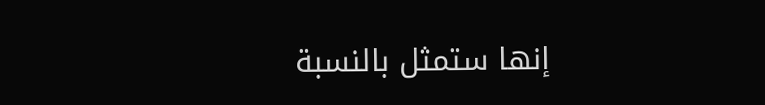إنها ستمثل بالنسبة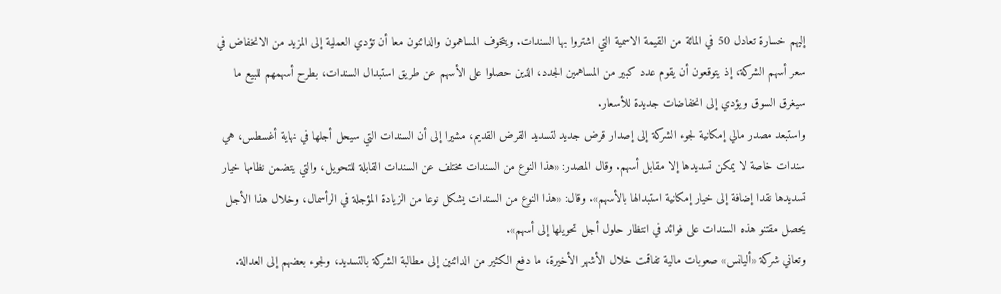إليهم خسارة تعادل 50 في المائة من القيمة الاسمية التي اشتروا بها السندات. ويتخوف المساهمون والدائنون معا أن تؤدي العملية إلى المزيد من الانخفاض في سعر أسهم الشركة، إذ يتوقعون أن يقوم عدد كبير من المساهمين الجدد، الذين حصلوا على الأسهم عن طريق استبدال السندات، بطرح أسهمهم للبيع ما سيغرق السوق ويؤدي إلى انخفاضات جديدة للأسعار.
واستبعد مصدر مالي إمكانية لجوء الشركة إلى إصدار قرض جديد لتسديد القرض القديم، مشيرا إلى أن السندات التي سيحل أجلها في نهاية أغسطس، هي سندات خاصة لا يمكن تسديدها إلا مقابل أسهم. وقال المصدر: «هذا النوع من السندات مختلف عن السندات القابلة للتحويل، والتي يتضمن نظامها خيار تسديدها نقدا إضافة إلى خيار إمكانية استبدالها بالأسهم». وقال: «هذا النوع من السندات يشكل نوعا من الزيادة المؤجلة في الرأسمال، وخلال هذا الأجل يحصل مقتنو هذه السندات على فوائد في انتظار حلول أجل تحويلها إلى أسهم».
وتعاني شركة «أليانس» صعوبات مالية تفاقمت خلال الأشهر الأخيرة، ما دفع الكثير من الدائنين إلى مطالبة الشركة بالتسديد، ولجوء بعضهم إلى العدالة.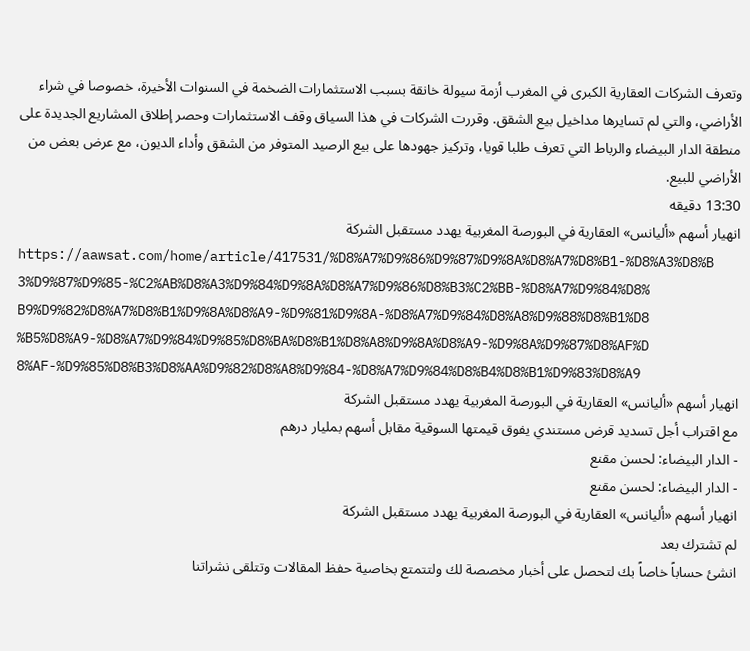وتعرف الشركات العقارية الكبرى في المغرب أزمة سيولة خانقة بسبب الاستثمارات الضخمة في السنوات الأخيرة، خصوصا في شراء الأراضي، والتي لم تسايرها مداخيل بيع الشقق. وقررت الشركات في هذا السياق وقف الاستثمارات وحصر إطلاق المشاريع الجديدة على منطقة الدار البيضاء والرباط التي تعرف طلبا قويا، وتركيز جهودها على بيع الرصيد المتوفر من الشقق وأداء الديون، مع عرض بعض من الأراضي للبيع.
13:30 دقيقه
انهيار أسهم «أليانس» العقارية في البورصة المغربية يهدد مستقبل الشركة
https://aawsat.com/home/article/417531/%D8%A7%D9%86%D9%87%D9%8A%D8%A7%D8%B1-%D8%A3%D8%B3%D9%87%D9%85-%C2%AB%D8%A3%D9%84%D9%8A%D8%A7%D9%86%D8%B3%C2%BB-%D8%A7%D9%84%D8%B9%D9%82%D8%A7%D8%B1%D9%8A%D8%A9-%D9%81%D9%8A-%D8%A7%D9%84%D8%A8%D9%88%D8%B1%D8%B5%D8%A9-%D8%A7%D9%84%D9%85%D8%BA%D8%B1%D8%A8%D9%8A%D8%A9-%D9%8A%D9%87%D8%AF%D8%AF-%D9%85%D8%B3%D8%AA%D9%82%D8%A8%D9%84-%D8%A7%D9%84%D8%B4%D8%B1%D9%83%D8%A9
انهيار أسهم «أليانس» العقارية في البورصة المغربية يهدد مستقبل الشركة
مع اقتراب أجل تسديد قرض مستندي يفوق قيمتها السوقية مقابل أسهم بمليار درهم
- الدار البيضاء: لحسن مقنع
- الدار البيضاء: لحسن مقنع
انهيار أسهم «أليانس» العقارية في البورصة المغربية يهدد مستقبل الشركة
لم تشترك بعد
انشئ حساباً خاصاً بك لتحصل على أخبار مخصصة لك ولتتمتع بخاصية حفظ المقالات وتتلقى نشراتنا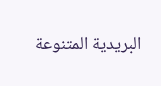البريدية المتنوعة